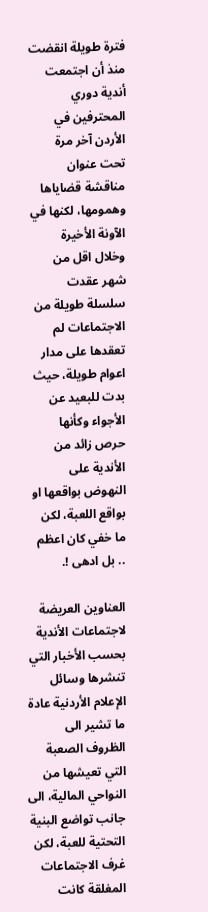فترة طويلة انقضت منذ أن اجتمعت أندية دوري المحترفين في الأردن آخر مرة تحت عنوان مناقشة قضاياها وهمومها، لكنها في الآونة الأخيرة وخلال اقل من شهر عقدت سلسلة طويلة من الاجتماعات لم تعقدها على مدار اعوام طويلة، حيث بدت للبعيد عن الأجواء وكأنها حرص زائد من الأندية على النهوض بواقعها او بواقع اللعبة، لكن ما خفي كان اعظم .. بل ادهى !.

العناوين العريضة لاجتماعات الأندية بحسب الأخبار التي تنشرها وسائل الإعلام الأردنية عادة ما تشير الى الظروف الصعبة التي تعيشها من النواحي المالية، الى جانب تواضع البنية التحتية للعبة، لكن غرف الاجتماعات المغلقة كانت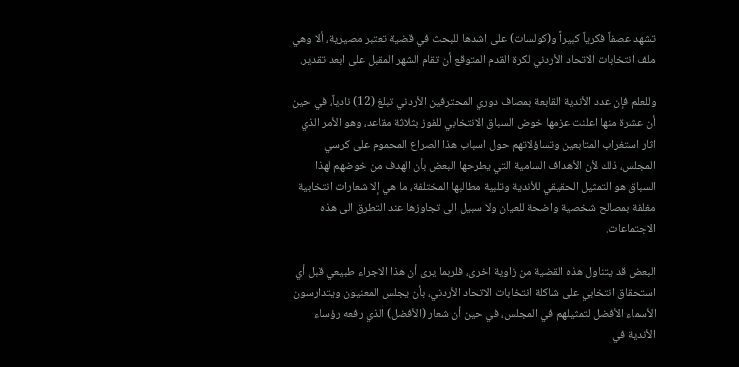تشهد عصفاً فكرياً كبيراً و(كولسات) على اشدها للبحث في قضية تعتبر مصيرية، ألا وهي ملف انتخابات الاتحاد الأردني لكرة القدم المتوقع أن تقام الشهر المقبل على ابعد تقدير.

وللعلم فإن عدد الأندية القابعة بمصاف دوري المحترفين الأردني تبلغ (12) نادياً، في حين أن عشرة منها اعلنت عزمها خوض السباق الانتخابي للفوز بثلاثة مقاعد، وهو الأمر الذي اثار استغراب المتابعين وتساؤلاتهم حول اسباب هذا الصراع المحموم على كرسي المجلس، ذلك لأن الأهداف السامية التي يطرحها البعض بأن الهدف من خوضهم لهذا السباق هو التمثيل الحقيقي للأندية وتلبية مطالبها المختلفة، ما هي إلا شعارات انتخابية مغلفة بمصالح شخصية واضحة للعيان ولا سبيل الى تجاوزها عند التطرق الى هذه الاجتماعات.

البعض قد يتناول هذه القضية من زاوية اخرى، فلربما يرى أن هذا الاجراء طبيعي قبل أي استحقاق انتخابي على شاكلة انتخابات الاتحاد الأردني، بأن يجلس المعنيون ويتدارسون الأسماء الأفضل لتمثيلهم في المجلس، في حين أن شعار (الأفضل) الذي رفعه رؤساء الأندية في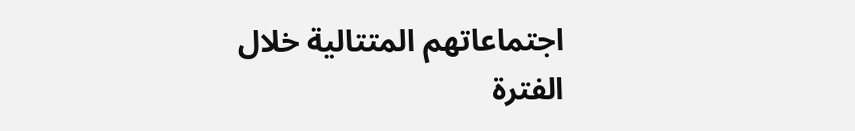اجتماعاتهم المتتالية خلال الفترة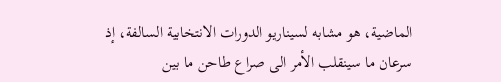الماضية، هو مشابه لسيناريو الدورات الانتخابية السالفة، إذ سرعان ما سينقلب الأمر الى صراع طاحن ما بين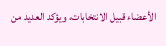الأعضاء قبيل الانتخابات، ويؤكد العديد من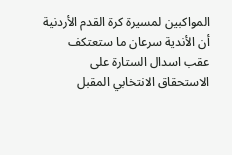المواكبين لمسيرة كرة القدم الأردنية أن الأندية سرعان ما ستعتكف عقب اسدال الستارة على الاستحقاق الانتخابي المقبل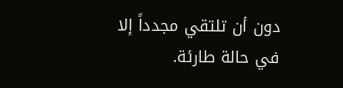دون أن تلتقي مجدداً إلا في حالة طارئة.